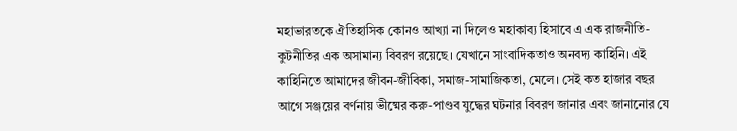মহাভারতকে ঐতিহাসিক কোনও আখ্যা না দিলেও মহাকাব্য হিসাবে এ এক রাজনীতি-কুটনীতির এক অসামান্য বিবরণ রয়েছে। যেখানে সাংবাদিকতাও অনবদ্য কাহিনি। এই কাহিনিতে আমাদের জীবন-জীবিকা, সমাজ-সামাজিকতা, মেলে। সেই কত হাজার বছর আগে সঞ্জয়ের বর্ণনায় ভীষ্মের করু-পাণ্ডব যুদ্ধের ঘটনার বিবরণ জানার এবং জানানোর যে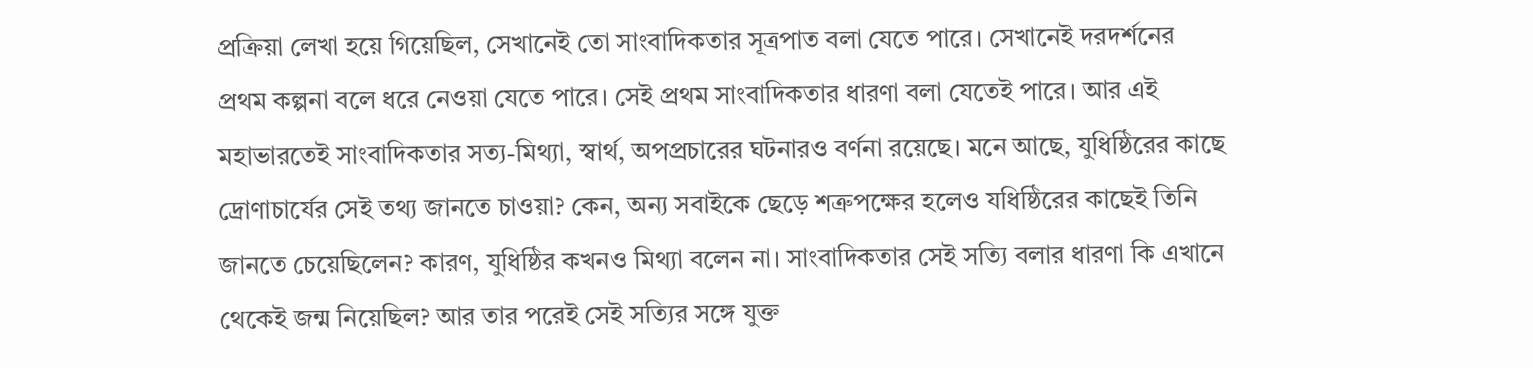প্রক্রিয়া লেখা হয়ে গিয়েছিল, সেখানেই তো সাংবাদিকতার সূত্রপাত বলা যেতে পারে। সেখানেই দরদর্শনের প্রথম কল্পনা বলে ধরে নেওয়া যেতে পারে। সেই প্রথম সাংবাদিকতার ধারণা বলা যেতেই পারে। আর এই মহাভারতেই সাংবাদিকতার সত্য-মিথ্যা, স্বার্থ, অপপ্রচারের ঘটনারও বর্ণনা রয়েছে। মনে আছে, যুধিষ্ঠিরের কাছে দ্রোণাচার্যের সেই তথ্য জানতে চাওয়া? কেন, অন্য সবাইকে ছেড়ে শত্রুপক্ষের হলেও যধিষ্ঠিরের কাছেই তিনি জানতে চেয়েছিলেন? কারণ, যুধিষ্ঠির কখনও মিথ্যা বলেন না। সাংবাদিকতার সেই সত্যি বলার ধারণা কি এখানে থেকেই জন্ম নিয়েছিল? আর তার পরেই সেই সত্যির সঙ্গে যুক্ত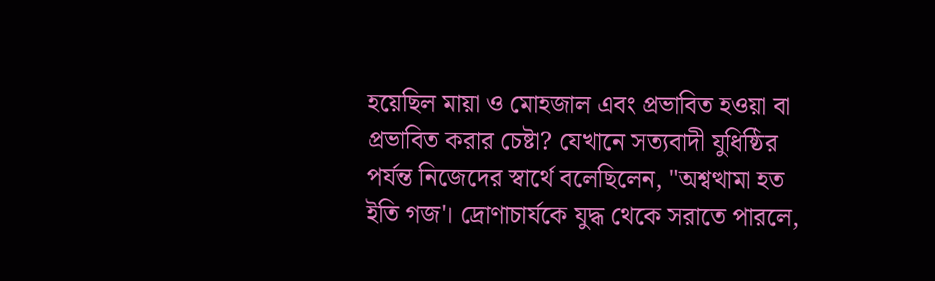হয়েছিল মায়া ও মোহজাল এবং প্রভাবিত হওয়া বা প্রভাবিত করার চেষ্টা? যেখানে সত্যবাদী যুধিষ্ঠির পর্যন্ত নিজেদের স্বার্থে বলেছিলেন, "অশ্বত্থামা হত ইতি গজ'। দ্রোণাচার্যকে যুদ্ধ থেকে সরাতে পারলে,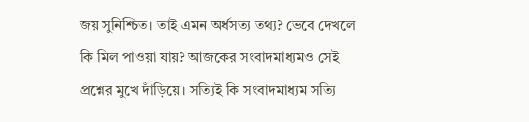জয় সুনিশ্চিত। তাই এমন অর্ধসত্য তথ্য? ভেবে দেখলে কি মিল পাওয়া যায়? আজকের সংবাদমাধ্যমও সেই প্রশ্নের মুখে দাঁড়িয়ে। সত্যিই কি সংবাদমাধ্যম সত্যি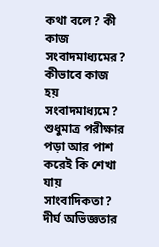কথা বলে? কী কাজ সংবাদমাধ্যমের? কীভাবে কাজ হয় সংবাদমাধ্যমে?
শুধুমাত্র পরীক্ষার পড়া আর পাশ করেই কি শেখা যায় সাংবাদিকতা? দীর্ঘ অভিজ্ঞতার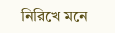নিরিখে মনে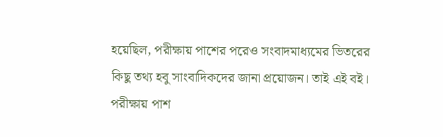হয়েছিল, পরীক্ষায় পাশের পরেও সংবাদমাধ্যমের ভিতরের কিছু তথ্য হবু সাংবাদিকদের জানা প্রয়োজন। তাই এই বই। পরীক্ষায় পাশ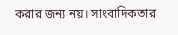করার জন্য নয়। সাংবাদিকতার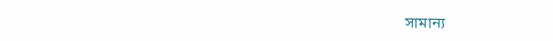সামান্য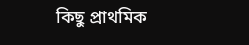কিছু প্রাথমিক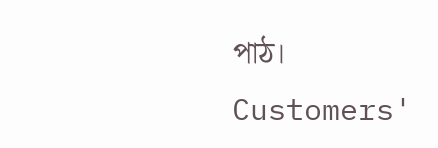পাঠ।
Customers'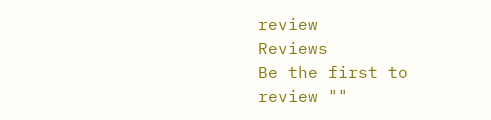review
Reviews
Be the first to review ""